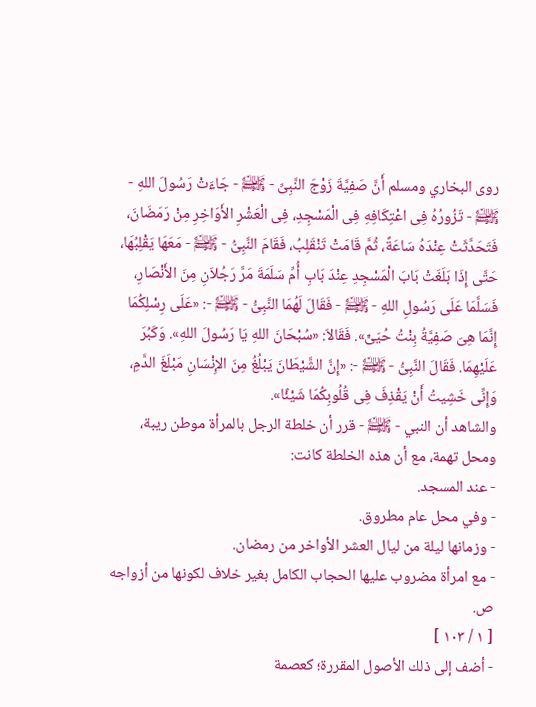روى البخاري ومسلم أَنَّ صَفِيَّةَ زَوْجَ النَّبِىِّ - ﵌ - جَاءَتْ رَسُولَ اللهِ - ﵌ - تَزُورُهُ فِى اعْتِكَافِهِ فِى الْمَسْجِدِ، فِى الْعَشْرِ الأَوَاخِرِ مِنْ رَمَضَانَ، فَتَحَدَّثَتْ عِنْدَهُ سَاعَةً، ثُمَّ قَامَتْ تَنْقَلِبُ، فَقَامَ النَّبِىُّ - ﵌ - مَعَهَا يَقْلِبُهَا، حَتَّى إِذَا بَلَغَتْ بَابَ الْمَسْجِدِ عِنْدَ بَابِ أُمِّ سَلَمَةَ مَرَّ رَجُلاَنِ مِنَ الأَنْصَارِ، فَسَلَّمَا عَلَى رَسُولِ اللهِ - ﵌ - فَقَالَ لَهُمَا النَّبِىُّ - ﵌ -: «عَلَى رِسْلِكُمَا إِنَّمَا هِىَ صَفِيَّةُ بِنْتُ حُيَىٍّ». فَقَالاَ: «سُبْحَانَ اللهِ يَا رَسُولَ اللهِ». وَكَبُرَ عَلَيْهِمَا. فَقَالَ النَّبِىُّ - ﵌ -: «إِنَّ الشَّيْطَانَ يَبْلُغُ مِنَ الإِنْسَانِ مَبْلَغَ الدَّمِ، وَإِنِّى خَشِيتُ أَنْ يَقْذِفَ فِى قُلُوبِكُمَا شَيْئًا».
والشاهد أن النبي - ﵌ - قرر أن خلطة الرجل بالمرأة موطن ريبة، ومحل تهمة، مع أن هذه الخلطة كانت:
- عند المسجد.
- وفي محل عام مطروق.
- وزمانها ليلة من ليال العشر الأواخر من رمضان.
- مع امرأة مضروب عليها الحجاب الكامل بغير خلاف لكونها من أزواجه ص.
[ ١ / ١٠٣ ]
- أضف إلى ذلك الأصول المقررة؛ كعصمة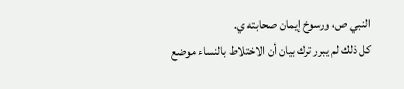النبي ص، ورسوخ إيمان صحابته ي.
كل ذلك لم يبرر ترك بيان أن الاختلاط بالنساء موضع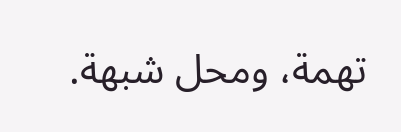تهمة، ومحل شبهة.